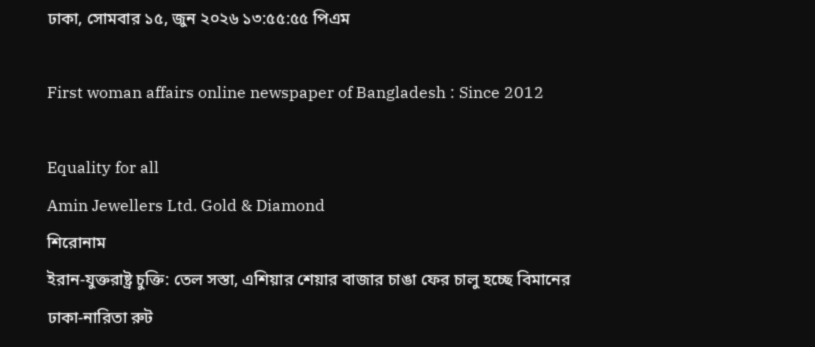ঢাকা, সোমবার ১৫, জুন ২০২৬ ১৩:৫৫:৫৫ পিএম

First woman affairs online newspaper of Bangladesh : Since 2012

Equality for all
Amin Jewellers Ltd. Gold & Diamond
শিরোনাম
ইরান-যুক্তরাষ্ট্র চুক্তি: তেল সস্তা, এশিয়ার শেয়ার বাজার চাঙা ফের চালু হচ্ছে বিমানের ঢাকা-নারিতা রুট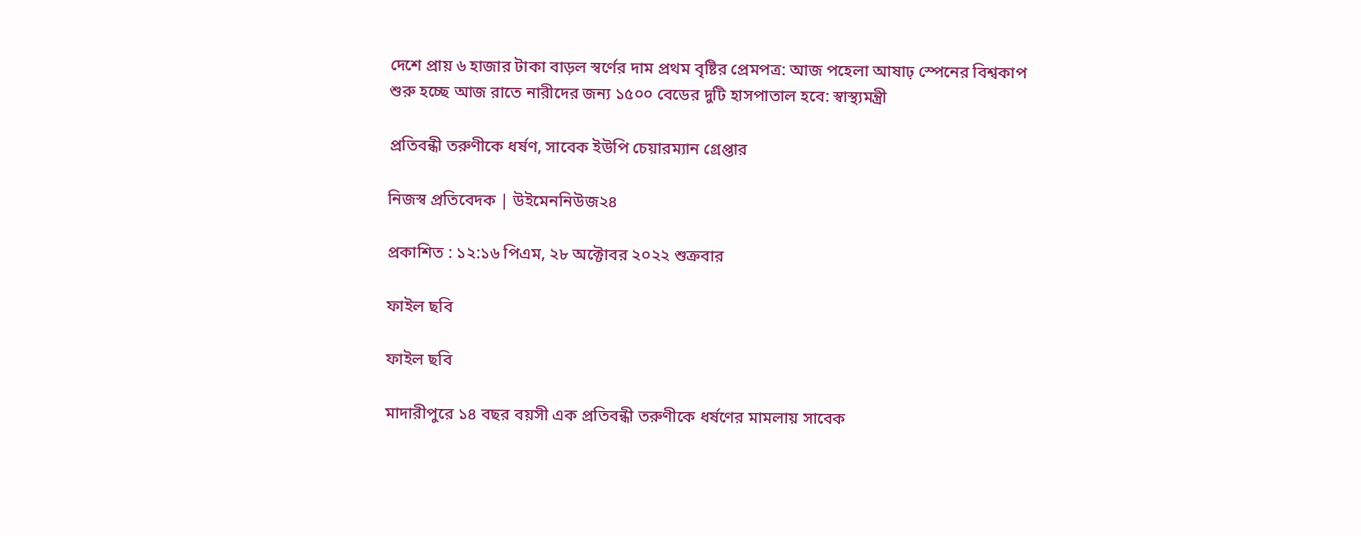দেশে প্রায় ৬ হাজার টাকা বাড়ল স্বর্ণের দাম প্রথম বৃষ্টির প্রেমপত্র: আজ পহেলা আষাঢ় স্পেনের বিশ্বকাপ শুরু হচ্ছে আজ রাতে নারীদের জন্য ১৫০০ বেডের দুটি হাসপাতাল হবে: স্বাস্থ্যমন্ত্রী

প্রতিবন্ধী তরুণীকে ধর্ষণ, সাবেক ইউপি চেয়ারম্যান গ্রেপ্তার

নিজস্ব প্রতিবেদক | উইমেননিউজ২৪

প্রকাশিত : ১২:১৬ পিএম, ২৮ অক্টোবর ২০২২ শুক্রবার

ফাইল ছবি

ফাইল ছবি

মাদারীপুরে ১৪ বছর বয়সী এক প্রতিবন্ধী তরুণীকে ধর্ষণের মামলায় সাবেক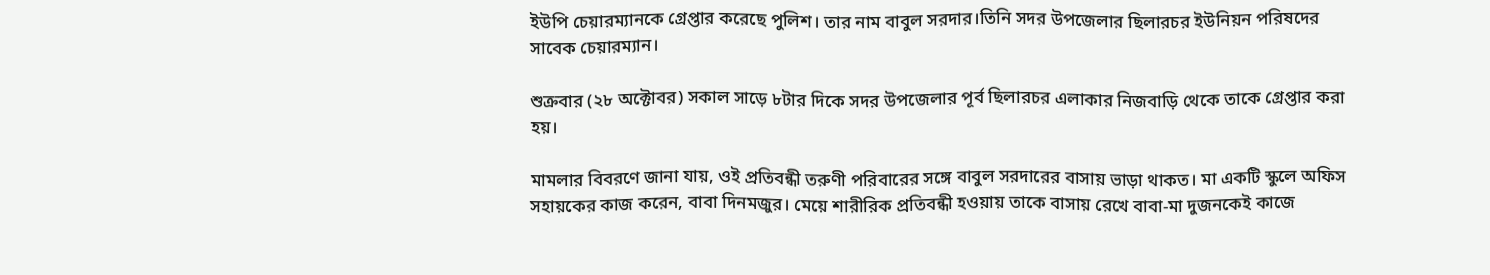ইউপি চেয়ারম্যানকে গ্রেপ্তার করেছে পুলিশ। তার নাম বাবুল সরদার।তিনি সদর উপজেলার ছিলারচর ইউনিয়ন পরিষদের সাবেক চেয়ারম্যান।

শুক্রবার (২৮ অক্টোবর) সকাল সাড়ে ৮টার দিকে সদর উপজেলার পূর্ব ছিলারচর এলাকার নিজবাড়ি থেকে তাকে গ্রেপ্তার করা হয়।

মামলার বিবরণে জানা যায়, ওই প্রতিবন্ধী তরুণী পরিবারের সঙ্গে বাবুল সরদারের বাসায় ভাড়া থাকত। মা একটি স্কুলে অফিস সহায়কের কাজ করেন, বাবা দিনমজুর। মেয়ে শারীরিক প্রতিবন্ধী হওয়ায় তাকে বাসায় রেখে বাবা-মা দুজনকেই কাজে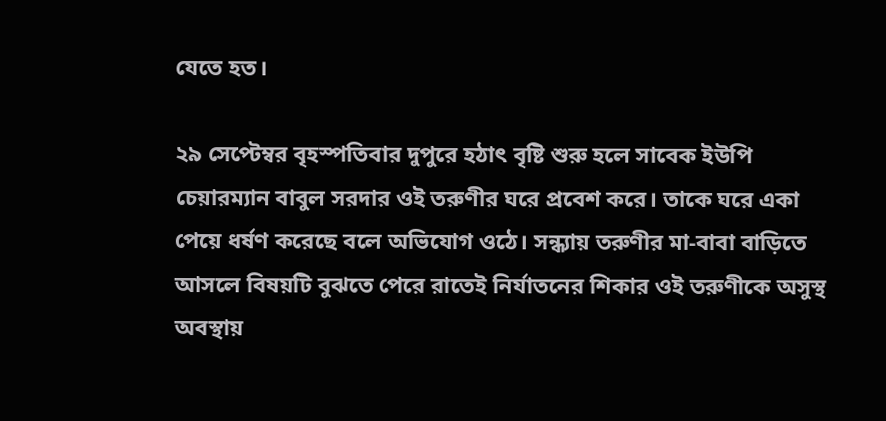যেতে হত।

২৯ সেপ্টেম্বর বৃহস্পতিবার দুপুরে হঠাৎ বৃষ্টি শুরু হলে সাবেক ইউপি চেয়ারম্যান বাবুল সরদার ওই তরুণীর ঘরে প্রবেশ করে। তাকে ঘরে একা পেয়ে ধর্ষণ করেছে বলে অভিযোগ ওঠে। সন্ধ্যায় তরুণীর মা-বাবা বাড়িতে আসলে বিষয়টি বুঝতে পেরে রাতেই নির্যাতনের শিকার ওই তরুণীকে অসুস্থ অবস্থায়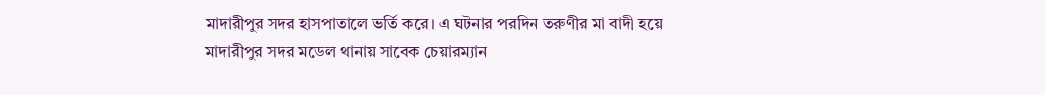মাদারীপুর সদর হাসপাতালে ভর্তি করে। এ ঘটনার পরদিন তরুণীর মা বাদী হয়ে মাদারীপুর সদর মডেল থানায় সাবেক চেয়ারম্যান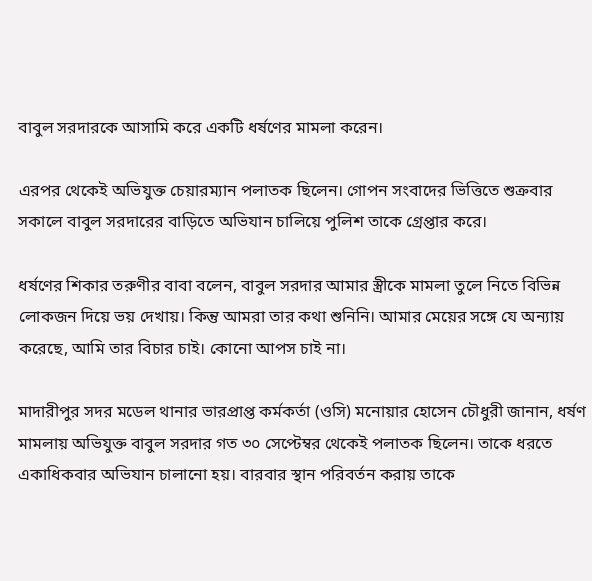বাবুল সরদারকে আসামি করে একটি ধর্ষণের মামলা করেন।

এরপর থেকেই অভিযুক্ত চেয়ারম্যান পলাতক ছিলেন। গোপন সংবাদের ভিত্তিতে শুক্রবার সকালে বাবুল সরদারের বাড়িতে অভিযান চালিয়ে পুলিশ তাকে গ্রেপ্তার করে।

ধর্ষণের শিকার তরুণীর বাবা বলেন, বাবুল সরদার আমার স্ত্রীকে মামলা তুলে নিতে বিভিন্ন লোকজন দিয়ে ভয় দেখায়। কিন্তু আমরা তার কথা শুনিনি। আমার মেয়ের সঙ্গে যে অন্যায় করেছে, আমি তার বিচার চাই। কোনো আপস চাই না।

মাদারীপুর সদর মডেল থানার ভারপ্রাপ্ত কর্মকর্তা (ওসি) মনোয়ার হোসেন চৌধুরী জানান, ধর্ষণ মামলায় অভিযুক্ত বাবুল সরদার গত ৩০ সেপ্টেম্বর থেকেই পলাতক ছিলেন। তাকে ধরতে একাধিকবার অভিযান চালানো হয়। বারবার স্থান পরিবর্তন করায় তাকে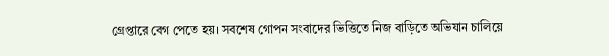গ্রেপ্তারে বেগ পেতে হয়। সবশেষ গোপন সংবাদের ভিত্তিতে নিজ বাড়িতে অভিযান চালিয়ে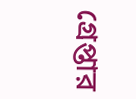গ্রেপ্তার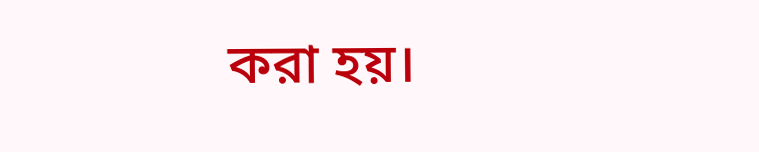করা হয়।